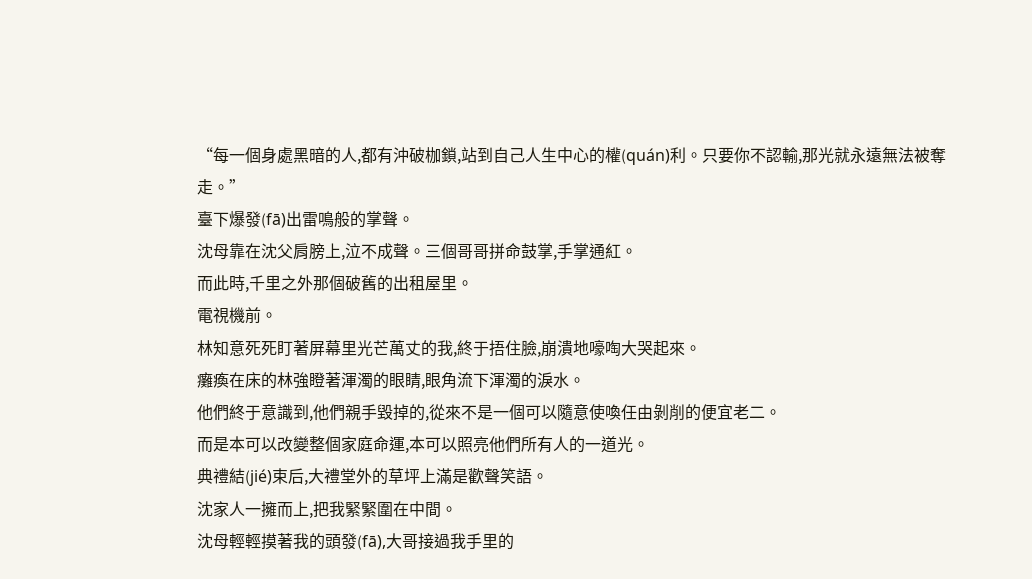“每一個身處黑暗的人,都有沖破枷鎖,站到自己人生中心的權(quán)利。只要你不認輸,那光就永遠無法被奪走。”
臺下爆發(fā)出雷鳴般的掌聲。
沈母靠在沈父肩膀上,泣不成聲。三個哥哥拼命鼓掌,手掌通紅。
而此時,千里之外那個破舊的出租屋里。
電視機前。
林知意死死盯著屏幕里光芒萬丈的我,終于捂住臉,崩潰地嚎啕大哭起來。
癱瘓在床的林強瞪著渾濁的眼睛,眼角流下渾濁的淚水。
他們終于意識到,他們親手毀掉的,從來不是一個可以隨意使喚任由剝削的便宜老二。
而是本可以改變整個家庭命運,本可以照亮他們所有人的一道光。
典禮結(jié)束后,大禮堂外的草坪上滿是歡聲笑語。
沈家人一擁而上,把我緊緊圍在中間。
沈母輕輕摸著我的頭發(fā),大哥接過我手里的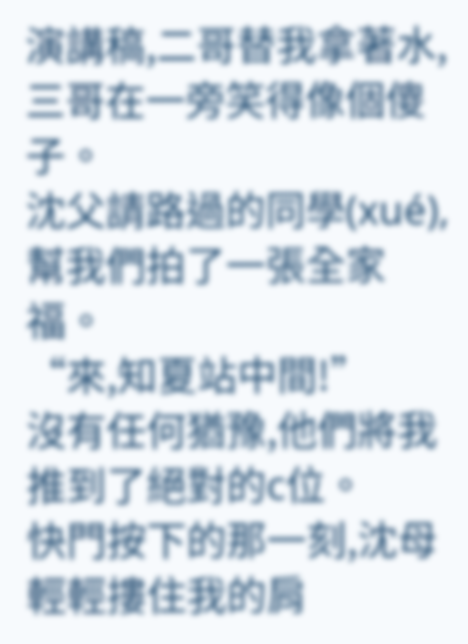演講稿,二哥替我拿著水,三哥在一旁笑得像個傻子。
沈父請路過的同學(xué),幫我們拍了一張全家福。
“來,知夏站中間!”
沒有任何猶豫,他們將我推到了絕對的c位。
快門按下的那一刻,沈母輕輕摟住我的肩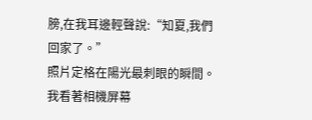膀,在我耳邊輕聲說:“知夏,我們回家了。”
照片定格在陽光最刺眼的瞬間。
我看著相機屏幕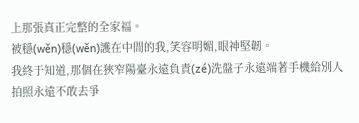上那張真正完整的全家福。
被穩(wěn)穩(wěn)護在中間的我,笑容明媚,眼神堅韌。
我終于知道,那個在狹窄陽臺永遠負責(zé)洗盤子永遠端著手機給別人拍照永遠不敢去爭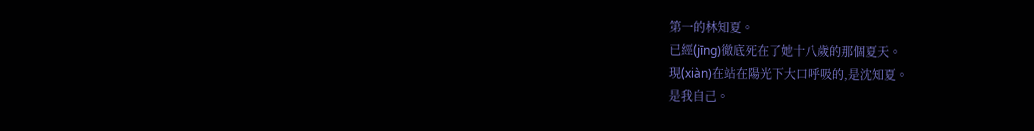第一的林知夏。
已經(jīng)徹底死在了她十八歲的那個夏天。
現(xiàn)在站在陽光下大口呼吸的,是沈知夏。
是我自己。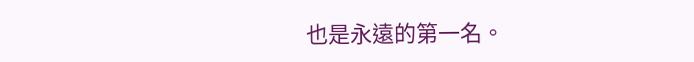也是永遠的第一名。